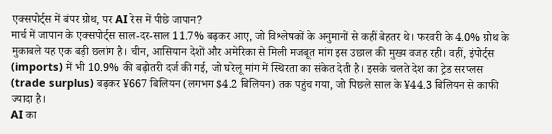एक्सपोर्ट्स में बंपर ग्रोथ, पर AI रेस में पीछे जापान?
मार्च में जापान के एक्सपोर्ट्स साल-दर-साल 11.7% बढ़कर आए, जो विश्लेषकों के अनुमानों से कहीं बेहतर थे। फरवरी के 4.0% ग्रोथ के मुकाबले यह एक बड़ी छलांग है। चीन, आसियान देशों और अमेरिका से मिली मजबूत मांग इस उछाल की मुख्य वजह रही। वहीं, इंपोर्ट्स (imports) में भी 10.9% की बढ़ोतरी दर्ज की गई, जो घरेलू मांग में स्थिरता का संकेत देती है। इसके चलते देश का ट्रेड सरप्लस (trade surplus) बढ़कर ¥667 बिलियन (लगभग $4.2 बिलियन) तक पहुंच गया, जो पिछले साल के ¥44.3 बिलियन से काफी ज्यादा है।
AI का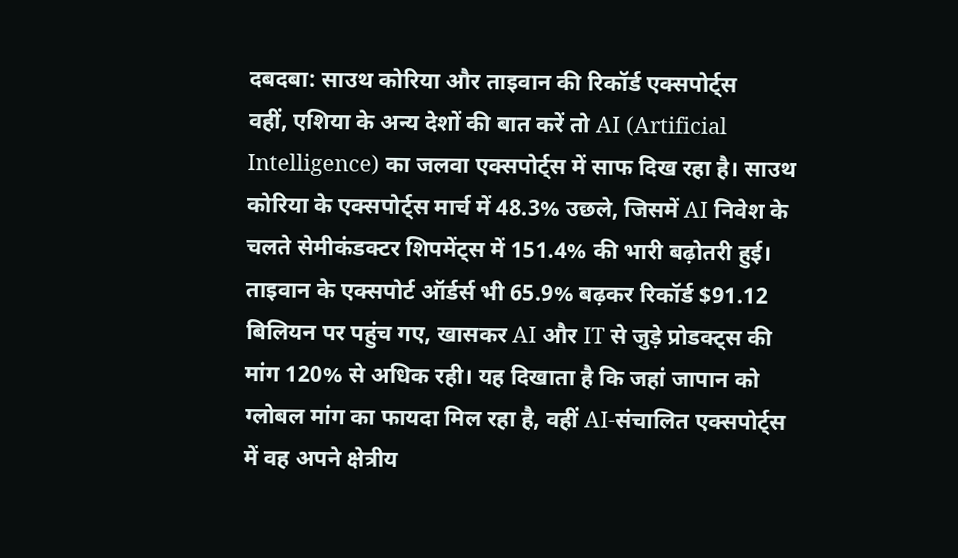दबदबा: साउथ कोरिया और ताइवान की रिकॉर्ड एक्सपोर्ट्स
वहीं, एशिया के अन्य देशों की बात करें तो AI (Artificial Intelligence) का जलवा एक्सपोर्ट्स में साफ दिख रहा है। साउथ कोरिया के एक्सपोर्ट्स मार्च में 48.3% उछले, जिसमें AI निवेश के चलते सेमीकंडक्टर शिपमेंट्स में 151.4% की भारी बढ़ोतरी हुई। ताइवान के एक्सपोर्ट ऑर्डर्स भी 65.9% बढ़कर रिकॉर्ड $91.12 बिलियन पर पहुंच गए, खासकर AI और IT से जुड़े प्रोडक्ट्स की मांग 120% से अधिक रही। यह दिखाता है कि जहां जापान को ग्लोबल मांग का फायदा मिल रहा है, वहीं AI-संचालित एक्सपोर्ट्स में वह अपने क्षेत्रीय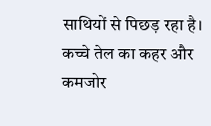साथियों से पिछड़ रहा है।
कच्चे तेल का कहर और कमजोर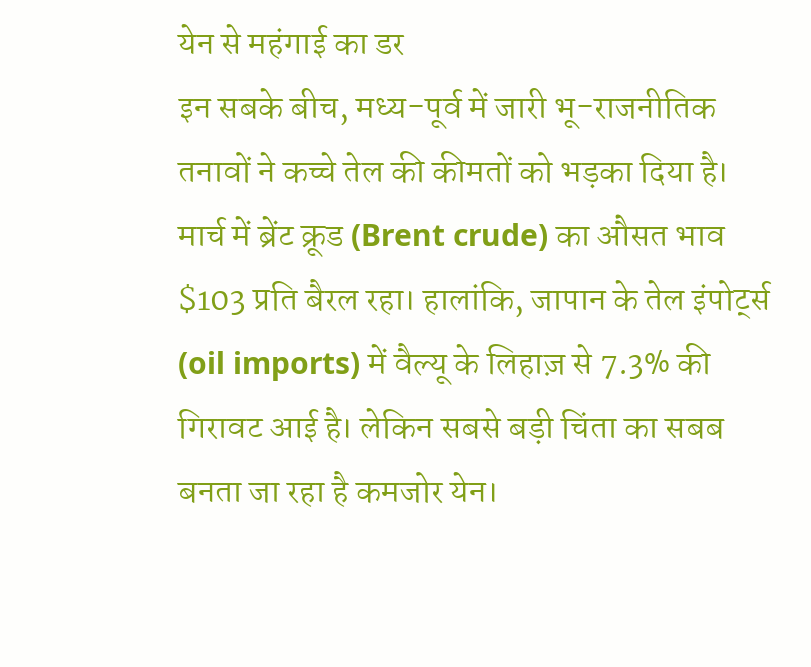येन से महंगाई का डर
इन सबके बीच, मध्य-पूर्व में जारी भू-राजनीतिक तनावों ने कच्चे तेल की कीमतों को भड़का दिया है। मार्च में ब्रेंट क्रूड (Brent crude) का औसत भाव $103 प्रति बैरल रहा। हालांकि, जापान के तेल इंपोर्ट्स (oil imports) में वैल्यू के लिहाज़ से 7.3% की गिरावट आई है। लेकिन सबसे बड़ी चिंता का सबब बनता जा रहा है कमजोर येन।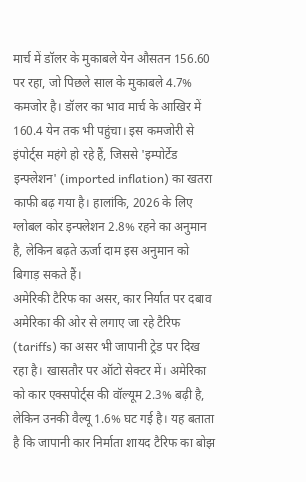मार्च में डॉलर के मुकाबले येन औसतन 156.60 पर रहा, जो पिछले साल के मुकाबले 4.7% कमजोर है। डॉलर का भाव मार्च के आखिर में 160.4 येन तक भी पहुंचा। इस कमजोरी से इंपोर्ट्स महंगे हो रहे हैं, जिससे 'इम्पोर्टेड इन्फ्लेशन' (imported inflation) का खतरा काफी बढ़ गया है। हालांकि, 2026 के लिए ग्लोबल कोर इन्फ्लेशन 2.8% रहने का अनुमान है, लेकिन बढ़ते ऊर्जा दाम इस अनुमान को बिगाड़ सकते हैं।
अमेरिकी टैरिफ का असर, कार निर्यात पर दबाव
अमेरिका की ओर से लगाए जा रहे टैरिफ (tariffs) का असर भी जापानी ट्रेड पर दिख रहा है। खासतौर पर ऑटो सेक्टर में। अमेरिका को कार एक्सपोर्ट्स की वॉल्यूम 2.3% बढ़ी है, लेकिन उनकी वैल्यू 1.6% घट गई है। यह बताता है कि जापानी कार निर्माता शायद टैरिफ का बोझ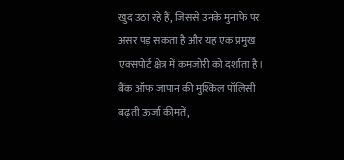खुद उठा रहे हैं, जिससे उनके मुनाफे पर असर पड़ सकता है और यह एक प्रमुख एक्सपोर्ट क्षेत्र में कमजोरी को दर्शाता है।
बैंक ऑफ जापान की मुश्किल पॉलिसी
बढ़ती ऊर्जा कीमतें,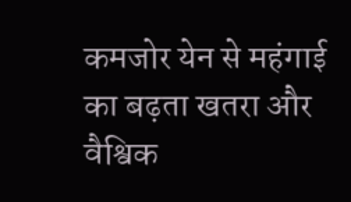कमजोर येन से महंगाई का बढ़ता खतरा और वैश्विक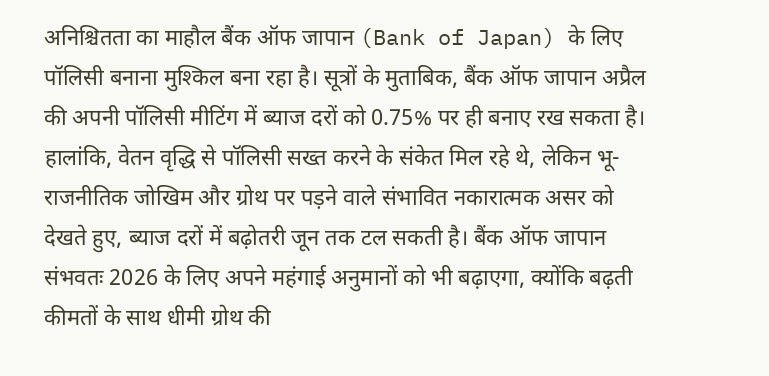अनिश्चितता का माहौल बैंक ऑफ जापान (Bank of Japan) के लिए पॉलिसी बनाना मुश्किल बना रहा है। सूत्रों के मुताबिक, बैंक ऑफ जापान अप्रैल की अपनी पॉलिसी मीटिंग में ब्याज दरों को 0.75% पर ही बनाए रख सकता है। हालांकि, वेतन वृद्धि से पॉलिसी सख्त करने के संकेत मिल रहे थे, लेकिन भू-राजनीतिक जोखिम और ग्रोथ पर पड़ने वाले संभावित नकारात्मक असर को देखते हुए, ब्याज दरों में बढ़ोतरी जून तक टल सकती है। बैंक ऑफ जापान संभवतः 2026 के लिए अपने महंगाई अनुमानों को भी बढ़ाएगा, क्योंकि बढ़ती कीमतों के साथ धीमी ग्रोथ की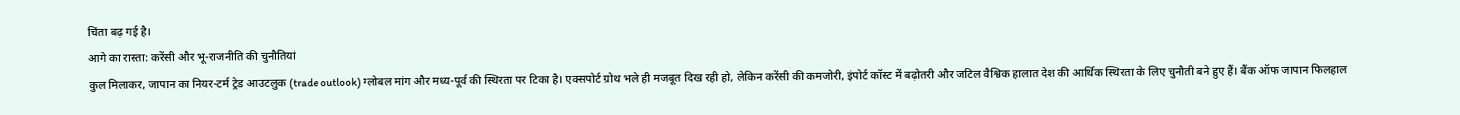चिंता बढ़ गई है।
आगे का रास्ता: करेंसी और भू-राजनीति की चुनौतियां
कुल मिलाकर, जापान का नियर-टर्म ट्रेड आउटलुक (trade outlook) ग्लोबल मांग और मध्य-पूर्व की स्थिरता पर टिका है। एक्सपोर्ट ग्रोथ भले ही मजबूत दिख रही हो, लेकिन करेंसी की कमजोरी, इंपोर्ट कॉस्ट में बढ़ोतरी और जटिल वैश्विक हालात देश की आर्थिक स्थिरता के लिए चुनौती बने हुए हैं। बैंक ऑफ जापान फिलहाल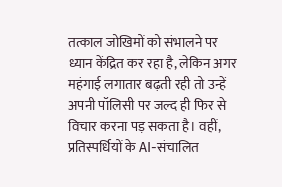तत्काल जोखिमों को संभालने पर ध्यान केंद्रित कर रहा है, लेकिन अगर महंगाई लगातार बढ़ती रही तो उन्हें अपनी पॉलिसी पर जल्द ही फिर से विचार करना पड़ सकता है। वहीं, प्रतिस्पर्धियों के AI-संचालित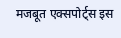मजबूत एक्सपोर्ट्स इस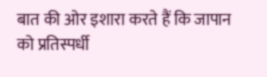बात की ओर इशारा करते हैं कि जापान को प्रतिस्पर्धी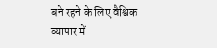बने रहने के लिए वैश्विक व्यापार में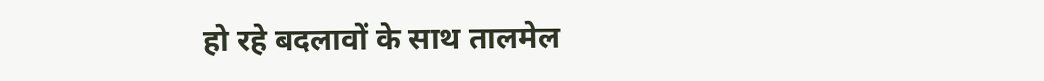हो रहे बदलावों के साथ तालमेल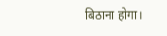बिठाना होगा।